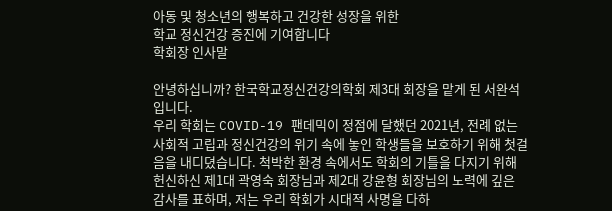아동 및 청소년의 행복하고 건강한 성장을 위한
학교 정신건강 증진에 기여합니다
학회장 인사말

안녕하십니까? 한국학교정신건강의학회 제3대 회장을 맡게 된 서완석입니다.
우리 학회는 COVID-19 팬데믹이 정점에 달했던 2021년, 전례 없는 사회적 고립과 정신건강의 위기 속에 놓인 학생들을 보호하기 위해 첫걸음을 내디뎠습니다. 척박한 환경 속에서도 학회의 기틀을 다지기 위해 헌신하신 제1대 곽영숙 회장님과 제2대 강윤형 회장님의 노력에 깊은 감사를 표하며, 저는 우리 학회가 시대적 사명을 다하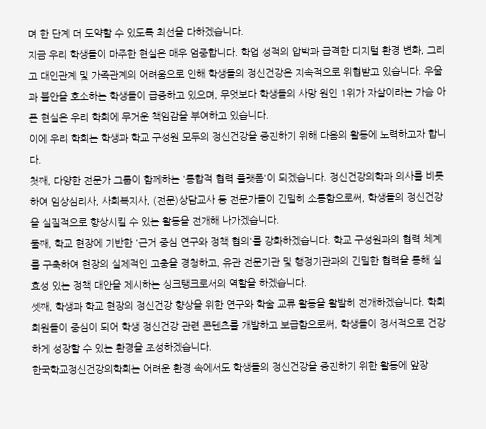며 한 단계 더 도약할 수 있도록 최선을 다하겠습니다.
지금 우리 학생들이 마주한 현실은 매우 엄중합니다. 학업 성적의 압박과 급격한 디지털 환경 변화, 그리고 대인관계 및 가족관계의 어려움으로 인해 학생들의 정신건강은 지속적으로 위협받고 있습니다. 우울과 불안을 호소하는 학생들이 급증하고 있으며, 무엇보다 학생들의 사망 원인 1위가 자살이라는 가슴 아픈 현실은 우리 학회에 무거운 책임감을 부여하고 있습니다.
이에 우리 학회는 학생과 학교 구성원 모두의 정신건강을 증진하기 위해 다음의 활동에 노력하고자 합니다.
첫째, 다양한 전문가 그룹이 함께하는 '통합적 협력 플랫폼'이 되겠습니다. 정신건강의학과 의사를 비롯하여 임상심리사, 사회복지사, (전문)상담교사 등 전문가들이 긴밀히 소통함으로써, 학생들의 정신건강을 실질적으로 향상시킬 수 있는 활동을 전개해 나가겠습니다.
둘째, 학교 현장에 기반한 '근거 중심 연구와 정책 협의'를 강화하겠습니다. 학교 구성원과의 협력 체계를 구축하여 현장의 실제적인 고충을 경청하고, 유관 전문기관 및 행정기관과의 긴밀한 협력을 통해 실효성 있는 정책 대안을 제시하는 싱크탱크로서의 역할을 하겠습니다.
셋째, 학생과 학교 현장의 정신건강 향상을 위한 연구와 학술 교류 활동을 활발히 전개하겠습니다. 학회 회원들이 중심이 되어 학생 정신건강 관련 콘텐츠를 개발하고 보급함으로써, 학생들이 정서적으로 건강하게 성장할 수 있는 환경을 조성하겠습니다.
한국학교정신건강의학회는 어려운 환경 속에서도 학생들의 정신건강을 증진하기 위한 활동에 앞장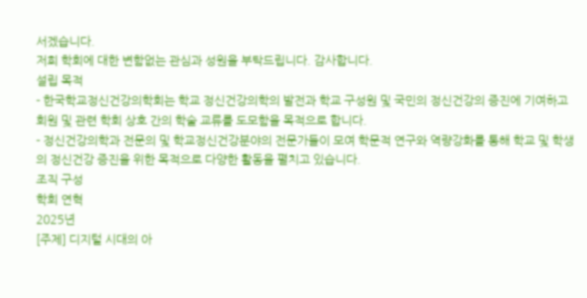서겠습니다.
저희 학회에 대한 변함없는 관심과 성원을 부탁드립니다. 감사합니다.
설립 목적
- 한국학교정신건강의학회는 학교 정신건강의학의 발전과 학교 구성원 및 국민의 정신건강의 증진에 기여하고 회원 및 관련 학회 상호 간의 학술 교류를 도모함을 목적으로 합니다.
- 정신건강의학과 전문의 및 학교정신건강분야의 전문가들이 모여 학문적 연구와 역량강화를 통해 학교 및 학생의 정신건강 증진을 위한 목적으로 다양한 활동을 펼치고 있습니다.
조직 구성
학회 연혁
2025년
[주제] 디지털 시대의 아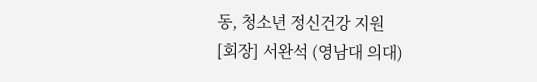동, 청소년 정신건강 지원
[회장] 서완석 (영남대 의대)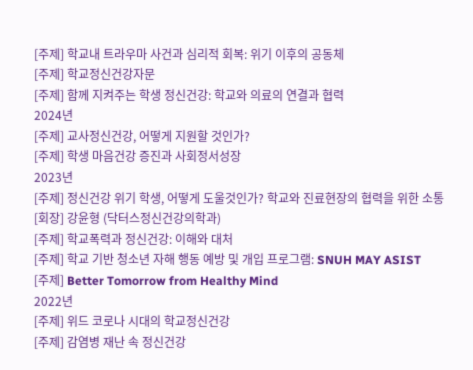[주제] 학교내 트라우마 사건과 심리적 회복: 위기 이후의 공동체
[주제] 학교정신건강자문
[주제] 함께 지켜주는 학생 정신건강: 학교와 의료의 연결과 협력
2024년
[주제] 교사정신건강, 어떻게 지원할 것인가?
[주제] 학생 마음건강 증진과 사회정서성장
2023년
[주제] 정신건강 위기 학생, 어떻게 도울것인가? 학교와 진료현장의 협력을 위한 소통
[회장] 강윤형 (닥터스정신건강의학과)
[주제] 학교폭력과 정신건강: 이해와 대처
[주제] 학교 기반 청소년 자해 행동 예방 및 개입 프로그램: SNUH MAY ASIST
[주제] Better Tomorrow from Healthy Mind
2022년
[주제] 위드 코로나 시대의 학교정신건강
[주제] 감염병 재난 속 정신건강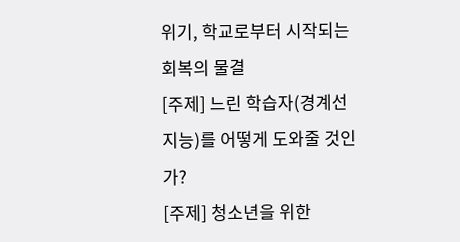위기, 학교로부터 시작되는 회복의 물결
[주제] 느린 학습자(경계선 지능)를 어떻게 도와줄 것인가?
[주제] 청소년을 위한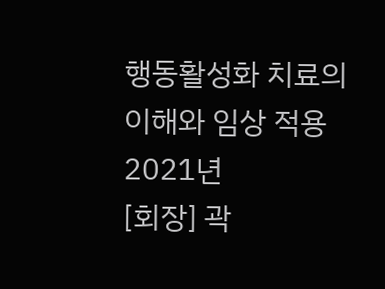행동활성화 치료의 이해와 임상 적용
2021년
[회장] 곽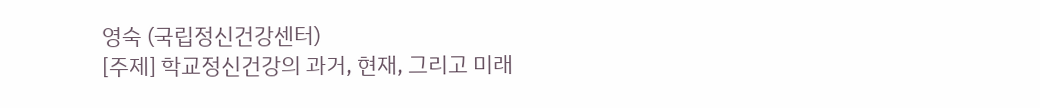영숙 (국립정신건강센터)
[주제] 학교정신건강의 과거, 현재, 그리고 미래